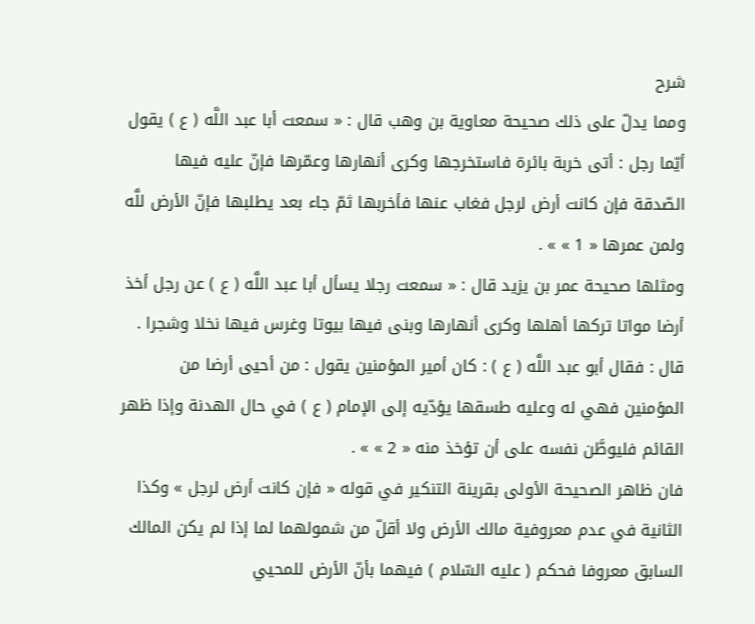شرح
ومما يدلّ على ذلك صحيحة معاوية بن وهب قال : « سمعت أبا عبد اللَّه ( ع ) يقول أيّما رجل : أتى خربة بائرة فاستخرجها وكرى أنهارها وعمّرها فإنّ عليه فيها الصّدقة فإن كانت أرض لرجل فغاب عنها فأخربها ثمّ جاء بعد يطلبها فإنّ الأرض للَّه ولمن عمرها « 1 » » .
ومثلها صحيحة عمر بن يزيد قال : « سمعت رجلا يسأل أبا عبد اللَّه ( ع ) عن رجل أخذ أرضا مواتا تركها أهلها وكرى أنهارها وبنى فيها بيوتا وغرس فيها نخلا وشجرا . قال : فقال أبو عبد اللَّه ( ع ) : كان أمير المؤمنين يقول : من أحيى أرضا من المؤمنين فهي له وعليه طسقها يؤدّيه إلى الإمام ( ع ) في حال الهدنة وإذا ظهر القائم فليوطَّن نفسه على أن تؤخذ منه « 2 » » .
فان ظاهر الصحيحة الأولى بقرينة التنكير في قوله « فإن كانت أرض لرجل » وكذا الثانية في عدم معروفية مالك الأرض ولا أقلّ من شمولهما لما إذا لم يكن المالك السابق معروفا فحكم ( عليه السّلام ) فيهما بأنّ الأرض للمحيي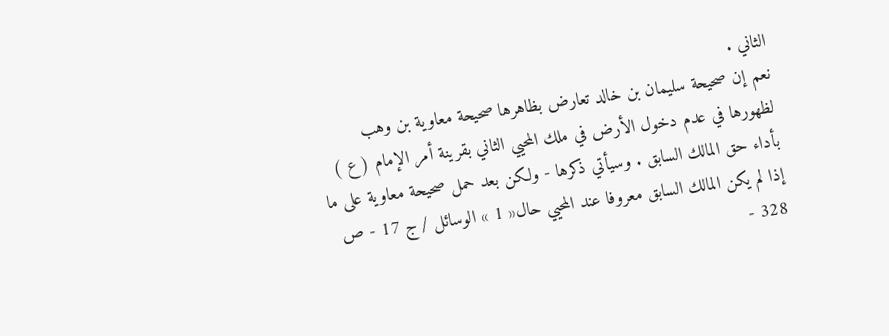الثاني .
نعم إن صحيحة سليمان بن خالد تعارض بظاهرها صحيحة معاوية بن وهب لظهورها في عدم دخول الأرض في ملك المحيي الثاني بقرينة أمر الإمام ( ع ) بأداء حق المالك السابق . وسيأتي ذكرها - ولكن بعد حمل صحيحة معاوية على ما إذا لم يكن المالك السابق معروفا عند المحيي حال« 1 » الوسائل / ج 17 - ص 328 -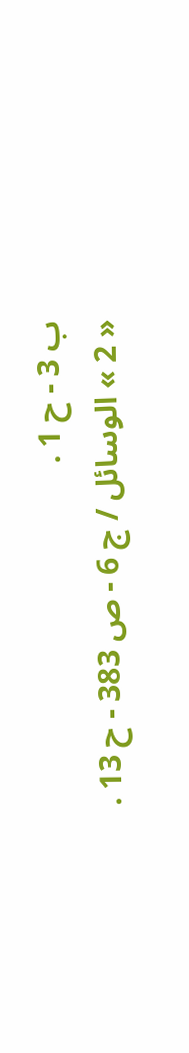ب 3 - ح 1 .
« 2 » الوسائل / ج 6 - ص 383 - ح 13 .